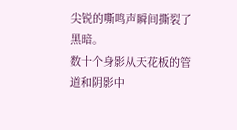尖锐的嘶鸣声瞬间撕裂了黑暗。
数十个身影从天花板的管道和阴影中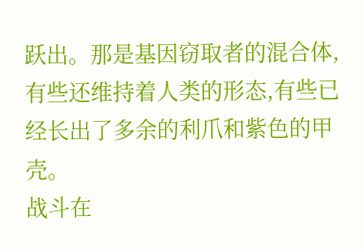跃出。那是基因窃取者的混合体,有些还维持着人类的形态,有些已经长出了多余的利爪和紫色的甲壳。
战斗在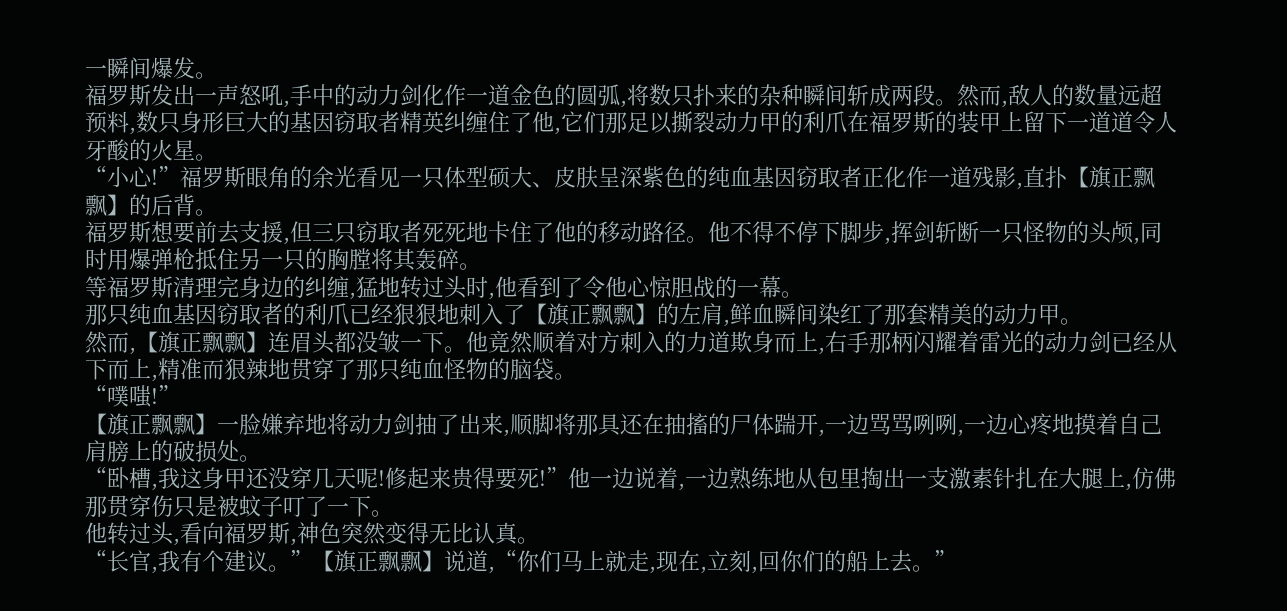一瞬间爆发。
福罗斯发出一声怒吼,手中的动力剑化作一道金色的圆弧,将数只扑来的杂种瞬间斩成两段。然而,敌人的数量远超预料,数只身形巨大的基因窃取者精英纠缠住了他,它们那足以撕裂动力甲的利爪在福罗斯的装甲上留下一道道令人牙酸的火星。
“小心!”福罗斯眼角的余光看见一只体型硕大、皮肤呈深紫色的纯血基因窃取者正化作一道残影,直扑【旗正飘飘】的后背。
福罗斯想要前去支援,但三只窃取者死死地卡住了他的移动路径。他不得不停下脚步,挥剑斩断一只怪物的头颅,同时用爆弹枪抵住另一只的胸膛将其轰碎。
等福罗斯清理完身边的纠缠,猛地转过头时,他看到了令他心惊胆战的一幕。
那只纯血基因窃取者的利爪已经狠狠地刺入了【旗正飘飘】的左肩,鲜血瞬间染红了那套精美的动力甲。
然而,【旗正飘飘】连眉头都没皱一下。他竟然顺着对方刺入的力道欺身而上,右手那柄闪耀着雷光的动力剑已经从下而上,精准而狠辣地贯穿了那只纯血怪物的脑袋。
“噗嗤!”
【旗正飘飘】一脸嫌弃地将动力剑抽了出来,顺脚将那具还在抽搐的尸体踹开,一边骂骂咧咧,一边心疼地摸着自己肩膀上的破损处。
“卧槽,我这身甲还没穿几天呢!修起来贵得要死!”他一边说着,一边熟练地从包里掏出一支激素针扎在大腿上,仿佛那贯穿伤只是被蚊子叮了一下。
他转过头,看向福罗斯,神色突然变得无比认真。
“长官,我有个建议。”【旗正飘飘】说道,“你们马上就走,现在,立刻,回你们的船上去。”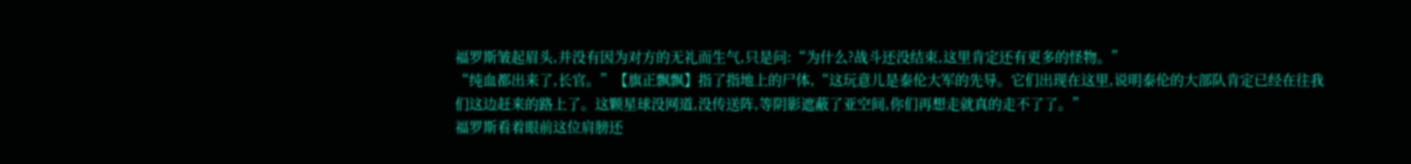福罗斯皱起眉头,并没有因为对方的无礼而生气,只是问:“为什么?战斗还没结束,这里肯定还有更多的怪物。”
“纯血都出来了,长官。”【旗正飘飘】指了指地上的尸体,“这玩意儿是泰伦大军的先导。它们出现在这里,说明泰伦的大部队肯定已经在往我们这边赶来的路上了。这颗星球没网道,没传送阵,等阴影遮蔽了亚空间,你们再想走就真的走不了了。”
福罗斯看着眼前这位肩膀还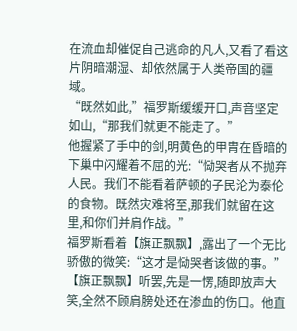在流血却催促自己逃命的凡人,又看了看这片阴暗潮湿、却依然属于人类帝国的疆域。
“既然如此,”福罗斯缓缓开口,声音坚定如山,“那我们就更不能走了。”
他握紧了手中的剑,明黄色的甲胄在昏暗的下巢中闪耀着不屈的光:“恸哭者从不抛弃人民。我们不能看着萨顿的子民沦为泰伦的食物。既然灾难将至,那我们就留在这里,和你们并肩作战。”
福罗斯看着【旗正飘飘】,露出了一个无比骄傲的微笑:“这才是恸哭者该做的事。”
【旗正飘飘】听罢,先是一愣,随即放声大笑,全然不顾肩膀处还在渗血的伤口。他直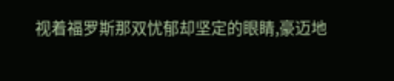视着福罗斯那双忧郁却坚定的眼睛,豪迈地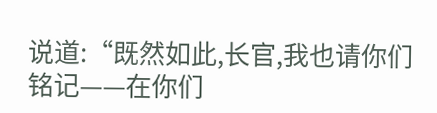说道:“既然如此,长官,我也请你们铭记——在你们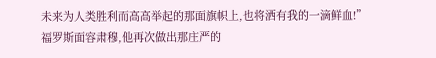未来为人类胜利而高高举起的那面旗帜上,也将洒有我的一滴鲜血!”
福罗斯面容肃穆,他再次做出那庄严的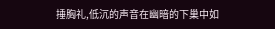捶胸礼,低沉的声音在幽暗的下巢中如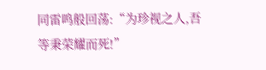同雷鸣般回荡:“为珍视之人,吾等秉荣耀而死!”